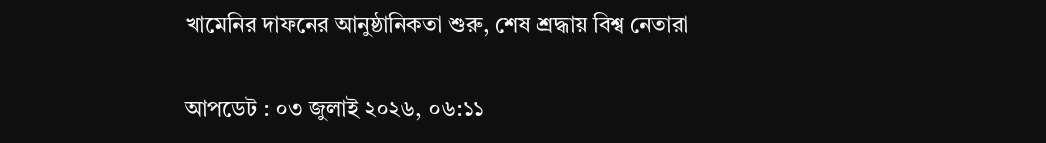খামেনির দাফনের আনুষ্ঠানিকতা শুরু, শেষ শ্রদ্ধায় বিশ্ব নেতারা

আপডেট : ০৩ জুলাই ২০২৬, ০৬:১১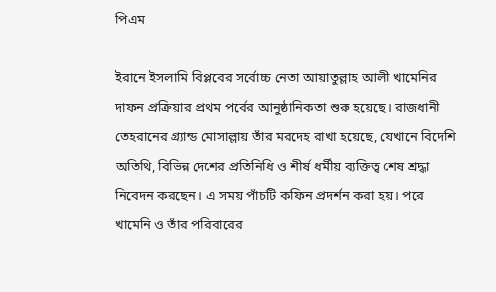পিএম

ইরানে ইসলামি বিপ্লবের সর্বোচ্চ নেতা আয়াতুল্লাহ আলী খামেনির দাফন প্রক্রিয়ার প্রথম পর্বের আনুষ্ঠানিকতা শুরু হয়েছে। রাজধানী তেহরানের গ্র্যান্ড মোসাল্লায় তাঁর মরদেহ রাখা হয়েছে, যেখানে বিদেশি অতিথি, বিভিন্ন দেশের প্রতিনিধি ও শীর্ষ ধর্মীয় ব্যক্তিত্ব শেষ শ্রদ্ধা নিবেদন করছেন। এ সময় পাঁচটি কফিন প্রদর্শন করা হয়। পরে খামেনি ও তাঁর পরিবারের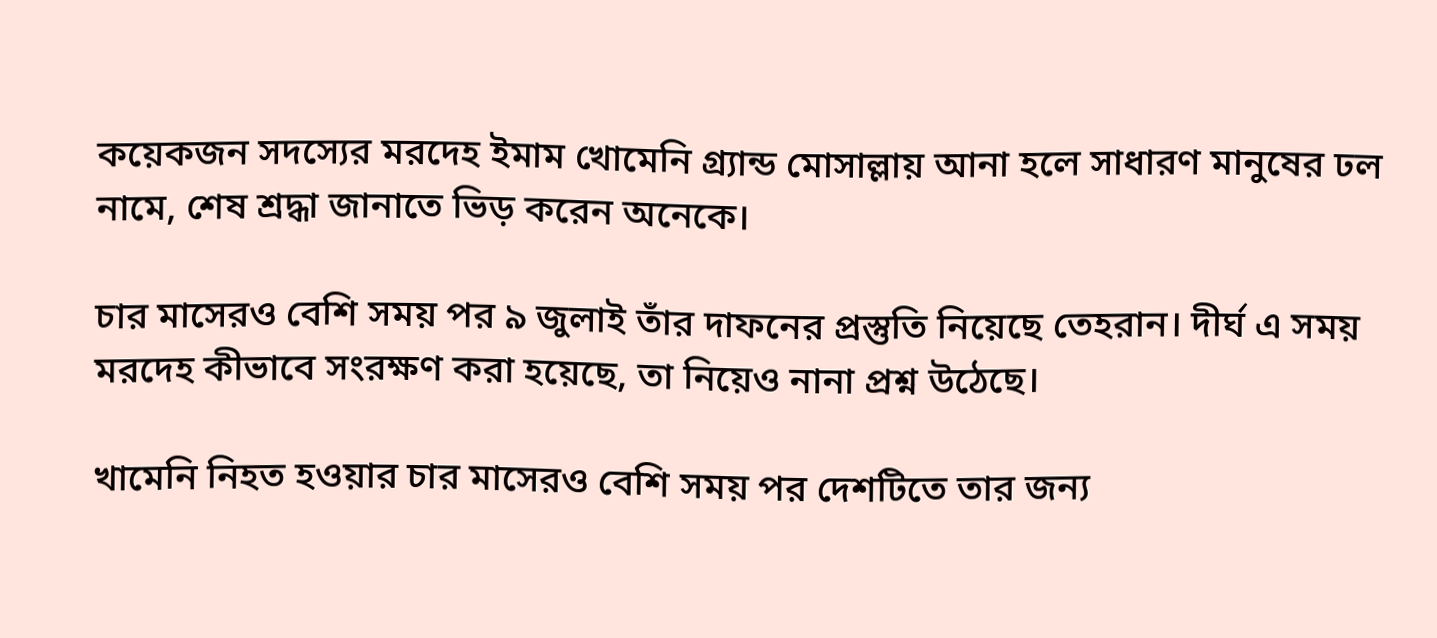কয়েকজন সদস্যের মরদেহ ইমাম খোমেনি গ্র্যান্ড মোসাল্লায় আনা হলে সাধারণ মানুষের ঢল নামে, শেষ শ্রদ্ধা জানাতে ভিড় করেন অনেকে।

চার মাসেরও বেশি সময় পর ৯ জুলাই তাঁর দাফনের প্রস্তুতি নিয়েছে তেহরান। দীর্ঘ এ সময় মরদেহ কীভাবে সংরক্ষণ করা হয়েছে, তা নিয়েও নানা প্রশ্ন উঠেছে।

খামেনি নিহত হওয়ার চার মাসেরও বেশি সময় পর দেশটিতে তার জন্য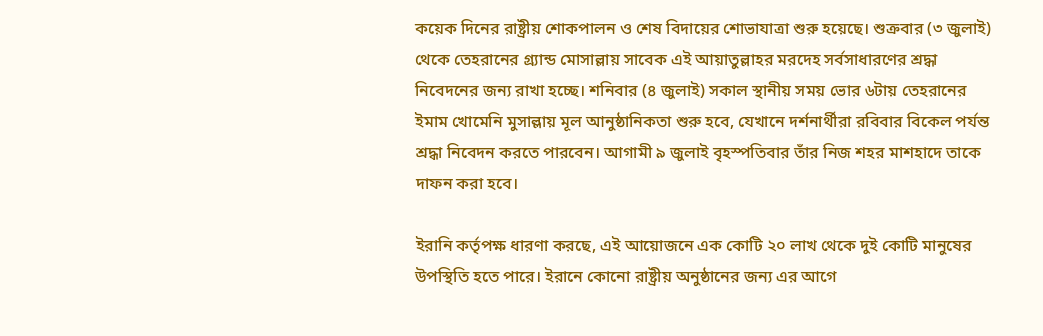কয়েক দিনের রাষ্ট্রীয় শোকপালন ও শেষ বিদায়ের শোভাযাত্রা শুরু হয়েছে। শুক্রবার (৩ জুলাই) থেকে তেহরানের গ্র্যান্ড মোসাল্লায় সাবেক এই আয়াতুল্লাহর মরদেহ সর্বসাধারণের শ্রদ্ধা নিবেদনের জন্য রাখা হচ্ছে। শনিবার (৪ জুলাই) সকাল স্থানীয় সময় ভোর ৬টায় তেহরানের ইমাম খোমেনি মুসাল্লায় মূল আনুষ্ঠানিকতা শুরু হবে, যেখানে দর্শনার্থীরা রবিবার বিকেল পর্যন্ত শ্রদ্ধা নিবেদন করতে পারবেন। আগামী ৯ জুলাই বৃহস্পতিবার তাঁর নিজ শহর মাশহাদে তাকে দাফন করা হবে।

ইরানি কর্তৃপক্ষ ধারণা করছে, এই আয়োজনে এক কোটি ২০ লাখ থেকে দুই কোটি মানুষের উপস্থিতি হতে পারে। ইরানে কোনো রাষ্ট্রীয় অনুষ্ঠানের জন্য এর আগে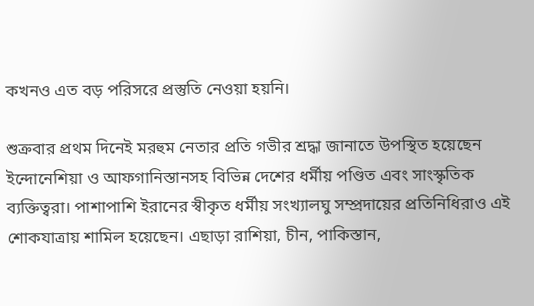কখনও এত বড় পরিসরে প্রস্তুতি নেওয়া হয়নি।

শুক্রবার প্রথম দিনেই মরহুম নেতার প্রতি গভীর শ্রদ্ধা জানাতে উপস্থিত হয়েছেন ইন্দোনেশিয়া ও আফগানিস্তানসহ বিভিন্ন দেশের ধর্মীয় পণ্ডিত এবং সাংস্কৃতিক ব্যক্তিত্বরা। পাশাপাশি ইরানের স্বীকৃত ধর্মীয় সংখ্যালঘু সম্প্রদায়ের প্রতিনিধিরাও এই শোকযাত্রায় শামিল হয়েছেন। এছাড়া রাশিয়া, চীন, পাকিস্তান,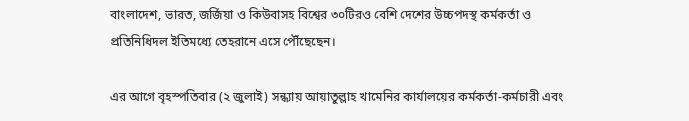বাংলাদেশ, ভারত, জর্জিয়া ও কিউবাসহ বিশ্বের ৩০টিরও বেশি দেশের উচ্চপদস্থ কর্মকর্তা ও প্রতিনিধিদল ইতিমধ্যে তেহরানে এসে পৌঁছেছেন।

এর আগে বৃহস্পতিবার (২ জুলাই) সন্ধ্যায় আয়াতুল্লাহ খামেনির কার্যালয়ের কর্মকর্তা-কর্মচারী এবং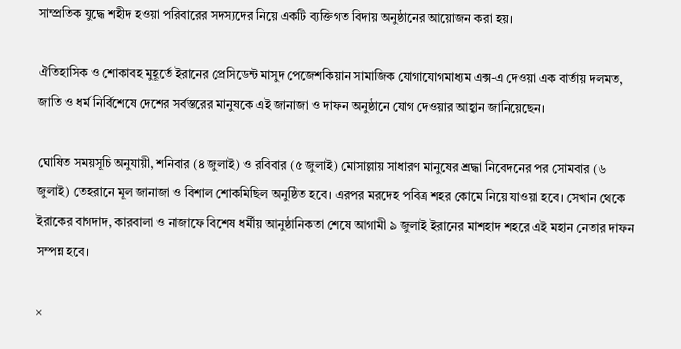সাম্প্রতিক যুদ্ধে শহীদ হওয়া পরিবারের সদস্যদের নিয়ে একটি ব্যক্তিগত বিদায় অনুষ্ঠানের আয়োজন করা হয়।

ঐতিহাসিক ও শোকাবহ মুহূর্তে ইরানের প্রেসিডেন্ট মাসুদ পেজেশকিয়ান সামাজিক যোগাযোগমাধ্যম এক্স-এ দেওয়া এক বার্তায় দলমত, জাতি ও ধর্ম নির্বিশেষে দেশের সর্বস্তরের মানুষকে এই জানাজা ও দাফন অনুষ্ঠানে যোগ দেওয়ার আহ্বান জানিয়েছেন।

ঘোষিত সময়সূচি অনুযায়ী, শনিবার (৪ জুলাই) ও রবিবার (৫ জুলাই) মোসাল্লায় সাধারণ মানুষের শ্রদ্ধা নিবেদনের পর সোমবার (৬ জুলাই) তেহরানে মূল জানাজা ও বিশাল শোকমিছিল অনুষ্ঠিত হবে। এরপর মরদেহ পবিত্র শহর কোমে নিয়ে যাওয়া হবে। সেখান থেকে ইরাকের বাগদাদ, কারবালা ও নাজাফে বিশেষ ধর্মীয় আনুষ্ঠানিকতা শেষে আগামী ৯ জুলাই ইরানের মাশহাদ শহরে এই মহান নেতার দাফন সম্পন্ন হবে।

×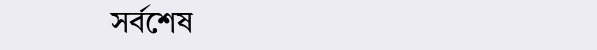সর্বশেষ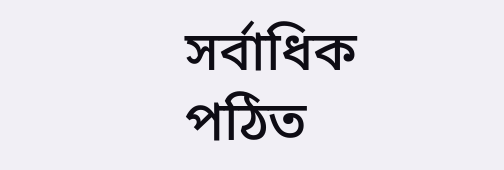সর্বাধিক পঠিত